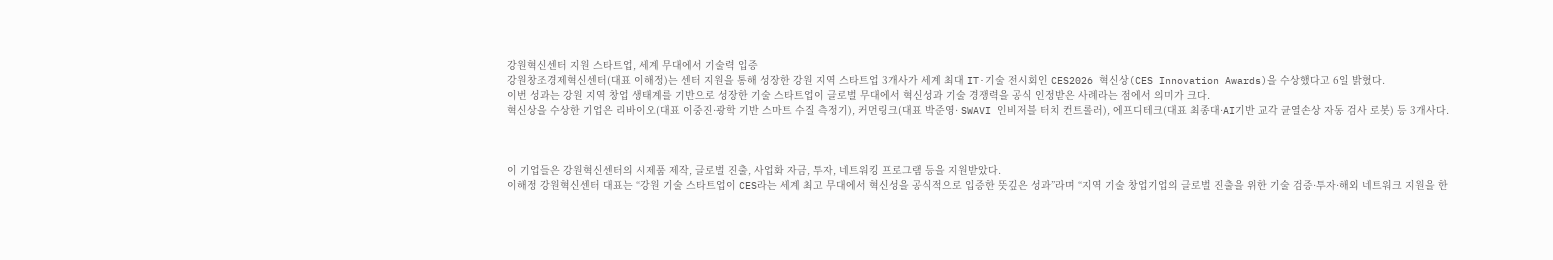강원혁신센터 지원 스타트업, 세계 무대에서 기술력 입증
강원창조경제혁신센터(대표 이해정)는 센터 지원을 통해 성장한 강원 지역 스타트업 3개사가 세계 최대 IT·기술 전시회인 CES2026 혁신상(CES Innovation Awards)을 수상했다고 6일 밝혔다.
이번 성과는 강원 지역 창업 생태계를 기반으로 성장한 기술 스타트업이 글로벌 무대에서 혁신성과 기술 경쟁력을 공식 인정받은 사례라는 점에서 의미가 크다.
혁신상을 수상한 기업은 리바이오(대표 이중진·광학 기반 스마트 수질 측정기), 커먼링크(대표 박준영· SWAVI 인비저블 터치 컨트롤러), 에프디테크(대표 최종대·AI기반 교각 균열손상 자동 검사 로봇) 등 3개사다.



이 기업들은 강원혁신센터의 시제품 제작, 글로벌 진출, 사업화 자금, 투자, 네트워킹 프로그램 등을 지원받았다.
이해정 강원혁신센터 대표는 “강원 기술 스타트업이 CES라는 세계 최고 무대에서 혁신성을 공식적으로 입증한 뜻깊은 성과”라며 “지역 기술 창업기업의 글로벌 진출을 위한 기술 검증·투자·해외 네트워크 지원을 한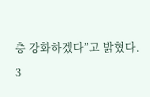층 강화하겠다”고 밝혔다.
3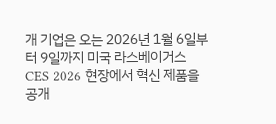개 기업은 오는 2026년 1월 6일부터 9일까지 미국 라스베이거스 CES 2026 현장에서 혁신 제품을 공개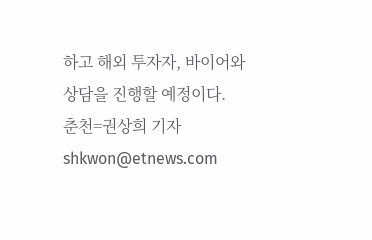하고 해외 투자자, 바이어와 상담을 진행할 예정이다.
춘천=권상희 기자 shkwon@etnews.com